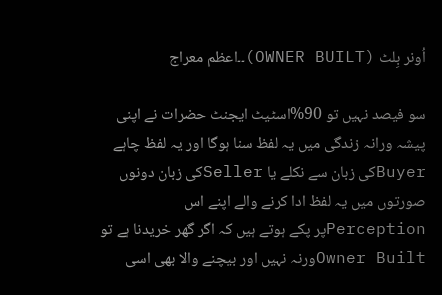اُونر بِلٹ (OWNER BUILT)۔۔اعظم معراج

سو فیصد نہیں تو 90%اسٹیٹ ایجنٹ حضرات نے اپنی پیشہ ورانہ زندگی میں یہ لفظ سنا ہوگا اور یہ لفظ چاہے Buyerکی زبان سے نکلے یا Sellerکی زبان دونوں صورتوں میں یہ لفظ ادا کرنے والے اپنے اس Perceptionپر پکے ہوتے ہیں کہ اگر گھر خریدنا ہے تو Owner Builtورنہ نہیں اور بیچنے والا بھی اسی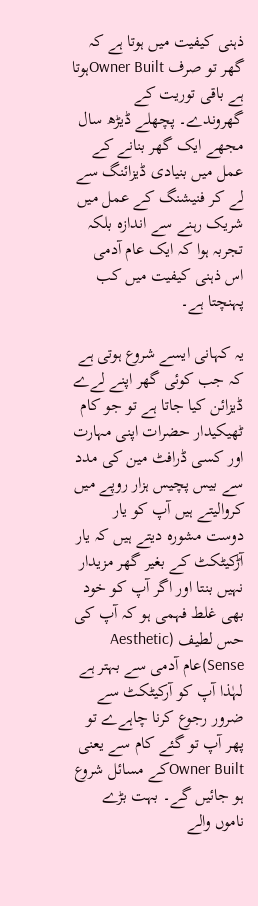ذہنی کیفیت میں ہوتا ہے کہ گھر تو صرف Owner Builtہوتا ہے باقی توریت کے گھروندے۔ پچھلے ڈیڑھ سال مجھے ایک گھر بنانے کے عمل میں بنیادی ڈیزائنگ سے لے کر فنیشنگ کے عمل میں شریک رہنے سے اندازہ بلکہ تجربہ ہوا کہ ایک عام آدمی اس ذہنی کیفیت میں کب پہنچتا ہے۔

یہ کہانی ایسے شروع ہوتی ہے کہ جب کوئی گھر اپنے لےے ڈیزائن کیا جاتا ہے تو جو کام ٹھیکیدار حضرات اپنی مہارت اور کسی ڈرافٹ مین کی مدد سے بیس پچیس ہزار روپے میں کروالیتے ہیں آپ کو یار دوست مشورہ دیتے ہیں کہ یار آڑکیٹکٹ کے بغیر گھر مزیدار نہیں بنتا اور اگر آپ کو خود بھی غلط فہمی ہو کہ آپ کی حس لطیف (Aesthetic Sense)عام آدمی سے بہتر ہے لہٰذا آپ کو آرکیٹکٹ سے ضرور رجوع کرنا چاہےے تو پھر آپ تو گئے کام سے یعنی Owner Builtکے مسائل شروع ہو جائیں گے۔ بہت بڑے ناموں والے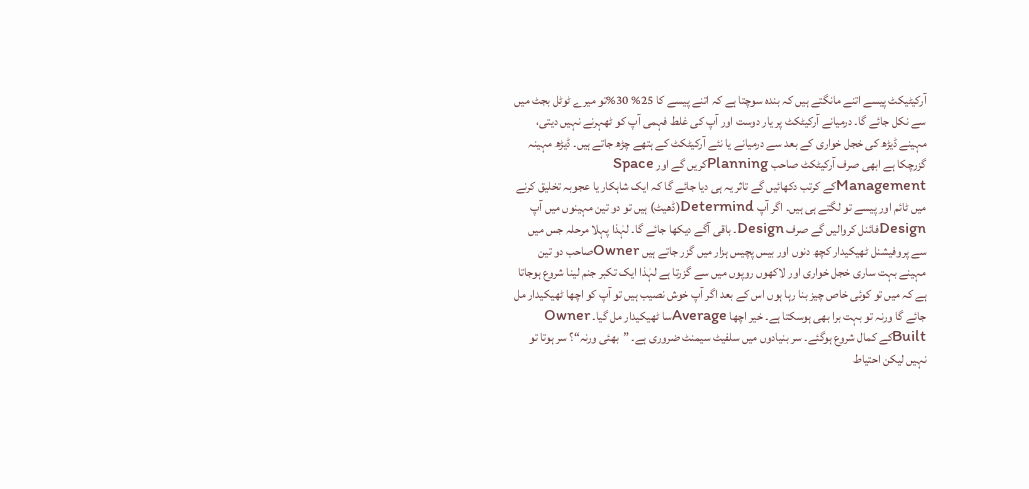آرکیٹیکٹ پیسے اتنے مانگتے ہیں کہ بندہ سوچتا ہے کہ اتنے پیسے کا 25% 30%تو میرے ٹوٹل بجٹ میں سے نکل جائے گا۔ درمیانے آرکیٹکٹ پر یار دوست اور آپ کی غلط فہمی آپ کو ٹھہرنے نہیں دیتی، مہینے ڈیڑھ کی خجل خواری کے بعد سے درمیانے یا نئے آرکیٹکٹ کے ہتھے چڑھ جاتے ہیں۔ ڈیڑھ مہینہ گزرچکا ہے ابھی صرف آرکیٹکٹ صاحب Planningکریں گے اور Space Managementکے کرتب دکھائیں گے تاثر یہ ہی دیا جائے گا کہ ایک شاہکار یا عجوبہ تخلیق کرنے میں ٹائم اور پیسے تو لگتے ہی ہیں۔ اگر آپ Determind(ڈھیٹ) ہیں تو دو تین مہینوں میں آپ Designفائنل کروالیں گے صرف Design۔ باقی آگے دیکھا جائے گا۔ لہٰذا پہلا مرحلہ جس میں سے پروفیشنل ٹھیکیدار کچھ دنوں اور بیس پچیس ہزار میں گزر جاتے ہیں Ownerصاحب دو تین مہینے بہت ساری خجل خواری اور لاکھوں روپوں میں سے گزرتا ہے لہٰذا ایک تکبر جنم لینا شروع ہوجاتا ہے کہ میں تو کوئی خاص چیز بنا رہا ہوں اس کے بعد اگر آپ خوش نصیب ہیں تو آپ کو اچھا ٹھیکیدار مل جائے گا ورنہ تو بہت برا بھی ہوسکتا ہے۔ خیر اچھا Averageسا ٹھیکیدار مل گیا۔ Owner Builtکے کمال شروع ہوگئے۔ سر بنیادوں میں سلفیٹ سیمنٹ ضروری ہے۔ ”بھئی ورنہ“؟ سر ہوتا تو نہیں لیکن احتیاط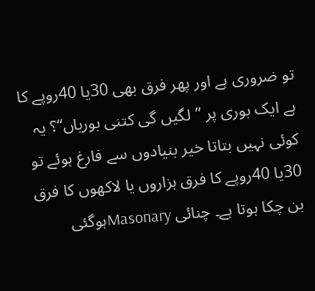تو ضروری ہے اور پھر فرق بھی 30یا 40روپے کا ہے ایک بوری پر ”لگیں گی کتنی بوریاں“؟ یہ کوئی نہیں بتاتا خیر بنیادوں سے فارغ ہوئے تو 30یا 40روپے کا فرق ہزاروں یا لاکھوں کا فرق بن چکا ہوتا ہے۔ چنائی Masonaryہوگئی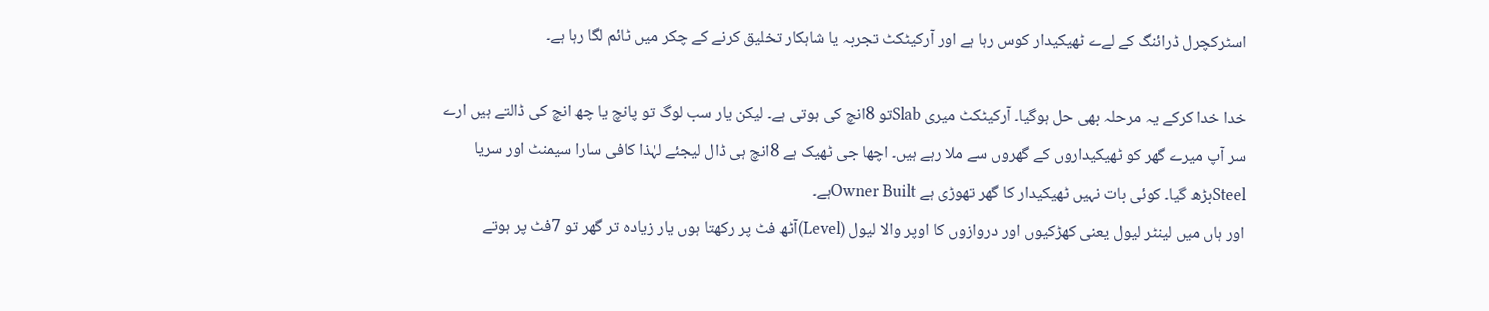اسٹرکچرل ڈرائنگ کے لےے ٹھیکیدار کوس رہا ہے اور آرکیٹکٹ تجربہ یا شاہکار تخلیق کرنے کے چکر میں ٹائم لگا رہا ہے۔

خدا خدا کرکے یہ مرحلہ بھی حل ہوگیا۔ آرکیٹکٹ میری Slabتو 8انچ کی ہوتی ہے۔ لیکن یار سب لوگ تو پانچ یا چھ انچ کی ڈالتے ہیں ارے سر آپ میرے گھر کو ٹھیکیداروں کے گھروں سے ملا رہے ہیں۔ اچھا جی ٹھیک ہے 8انچ ہی ڈال لیجئے لہٰذا کافی سارا سیمنٹ اور سریا Steelبڑھ گیا۔ کوئی بات نہیں ٹھیکیدار کا گھر تھوڑی ہے Owner Builtہے۔
اور ہاں میں لینٹر لیول یعنی کھڑکیوں اور دروازوں کا اوپر والا لیول (Level)آٹھ فٹ پر رکھتا ہوں یار زیادہ تر گھر تو 7فٹ پر ہوتے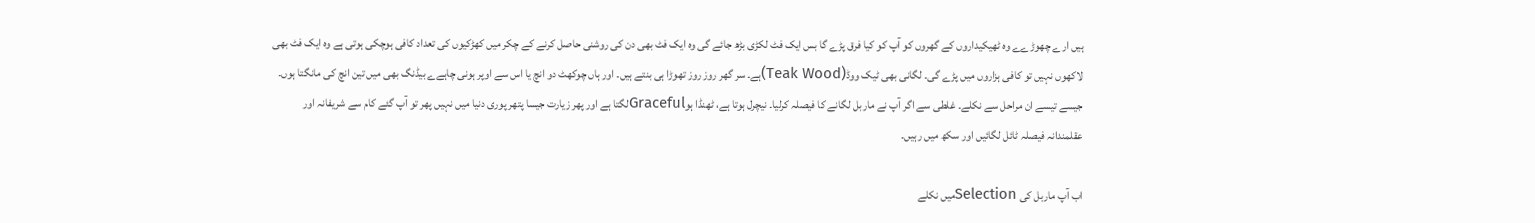ہیں ارے چھوڑےے وہ ٹھیکیداروں کے گھروں کو آپ کو کیا فرق پڑے گا بس ایک فٹ لکڑی بڑھ جائے گی وہ ایک فٹ بھی دن کی روشنی حاصل کرنے کے چکر میں کھڑکیوں کی تعداد کافی ہوچکی ہوتی ہے وہ ایک فٹ بھی لاکھوں نہیں تو کافی ہزاروں میں پڑے گی۔ لگانی بھی ٹیک ووڈ(Teak Wood)ہے۔ سر گھر روز روز تھوڑا ہی بنتے ہیں۔ اور ہاں چوکھٹ دو انچ یا اس سے اوپر ہونی چاہےے بیڈنگ بھی میں تین انچ کی مانگتا ہوں۔ جیسے تیسے ان مراحل سے نکلے۔ غلطی سے اگر آپ نے ماربل لگانے کا فیصلہ کرلیا۔ نیچرل ہوتا ہے، ٹھنڈا ہوGracefulلگتا ہے اور پھر زیارت جیسا پتھر پوری دنیا میں نہیں پھر تو آپ گئے کام سے شریفانہ اور عقلمندانہ فیصلہ ٹائل لگائیں اور سکھ میں رہیں۔

اب آپ ماربل کی Selectionمیں نکلے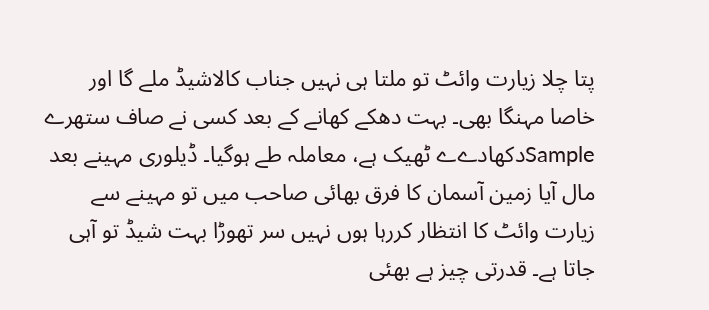پتا چلا زیارت وائٹ تو ملتا ہی نہیں جناب کالاشیڈ ملے گا اور خاصا مہنگا بھی۔ بہت دھکے کھانے کے بعد کسی نے صاف ستھرے Sampleدکھادےے ٹھیک ہے، معاملہ طے ہوگیا۔ ڈیلوری مہینے بعد مال آیا زمین آسمان کا فرق بھائی صاحب میں تو مہینے سے زیارت وائٹ کا انتظار کررہا ہوں نہیں سر تھوڑا بہت شیڈ تو آہی جاتا ہے۔ قدرتی چیز ہے بھئی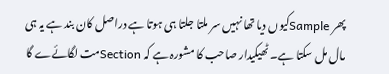پھر Sampleکیوں دیا تھا نہیں سر ملتا جلتا ہی ہوتا ہے دراصل کان بند ہے یہ ہی مال مل سکتا ہے۔ ٹھیکیدار صاحب کا مشورہ ہے کہ Sectionمت لگائےے گا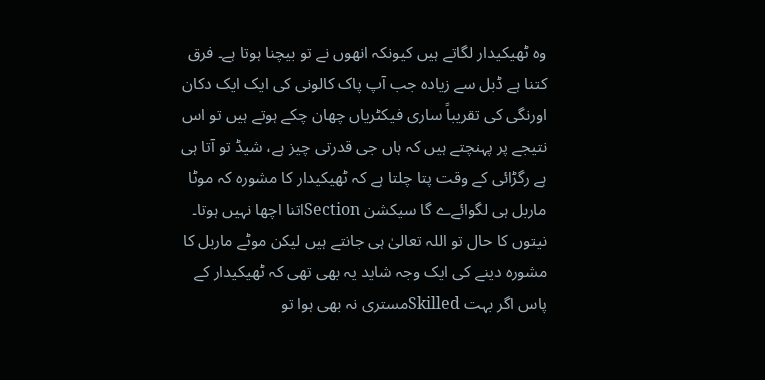وہ ٹھیکیدار لگاتے ہیں کیونکہ انھوں نے تو بیچنا ہوتا ہے۔ فرق کتنا ہے ڈبل سے زیادہ جب آپ پاک کالونی کی ایک ایک دکان اورنگی کی تقریباً ساری فیکٹریاں چھان چکے ہوتے ہیں تو اس نتیجے پر پہنچتے ہیں کہ ہاں جی قدرتی چیز ہے، شیڈ تو آتا ہی ہے رگڑائی کے وقت پتا چلتا ہے کہ ٹھیکیدار کا مشورہ کہ موٹا ماربل ہی لگوائےے گا سیکشن Sectionاتنا اچھا نہیں ہوتا۔ نیتوں کا حال تو اللہ تعالیٰ ہی جانتے ہیں لیکن موٹے ماربل کا مشورہ دینے کی ایک وجہ شاید یہ بھی تھی کہ ٹھیکیدار کے پاس اگر بہت Skilledمستری نہ بھی ہوا تو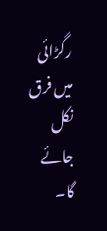رگڑائی میں فرق نکل جائے گا۔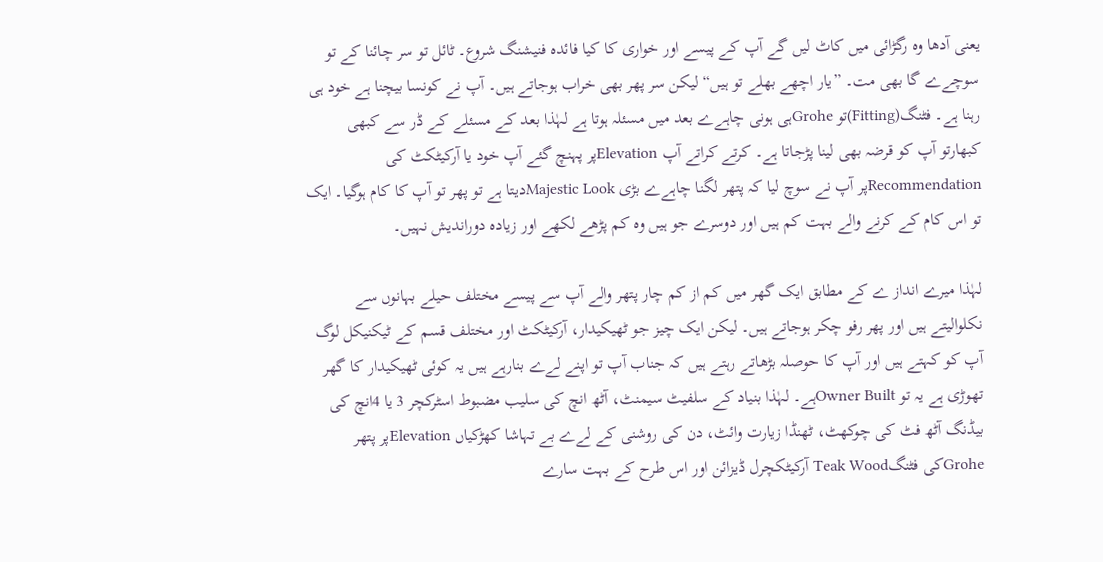یعنی آدھا وہ رگڑائی میں کاٹ لیں گے آپ کے پیسے اور خواری کا کیا فائدہ فنیشنگ شروع۔ ٹائل تو سر چائنا کے تو سوچےے گا بھی مت۔ ”یار اچھے بھلے تو ہیں“ لیکن سر پھر بھی خراب ہوجاتے ہیں۔ آپ نے کونسا بیچنا ہے خود ہی رہنا ہے۔ فٹنگ(Fitting)تو Groheہی ہونی چاہےے بعد میں مسئلہ ہوتا ہے لہٰذا بعد کے مسئلے کے ڈر سے کبھی کبھارتو آپ کو قرضہ بھی لینا پڑجاتا ہے۔ کرتے کراتے آپ Elevationپر پہنچ گئے آپ خود یا آرکیٹکٹ کی Recommendationپر آپ نے سوچ لیا کہ پتھر لگنا چاہےے بڑی Majestic Lookدیتا ہے تو پھر تو آپ کا کام ہوگیا۔ ایک تو اس کام کے کرنے والے بہت کم ہیں اور دوسرے جو ہیں وہ کم پڑھے لکھے اور زیادہ دوراندیش نہیں۔

لہٰذا میرے انداز ے کے مطابق ایک گھر میں کم از کم چار پتھر والے آپ سے پیسے مختلف حیلے بہانوں سے نکلوالیتے ہیں اور پھر رفو چکر ہوجاتے ہیں۔ لیکن ایک چیز جو ٹھیکیدار، آرکیٹکٹ اور مختلف قسم کے ٹیکنیکل لوگ آپ کو کہتے ہیں اور آپ کا حوصلہ بڑھاتے رہتے ہیں کہ جناب آپ تو اپنے لےے بنارہے ہیں یہ کوئی ٹھیکیدار کا گھر تھوڑی ہے یہ تو Owner Builtہے۔ لہٰذا بنیاد کے سلفیٹ سیمنٹ، آٹھ انچ کی سلیب مضبوط اسٹرکچر 3 یا 4انچ کی بیڈنگ آٹھ فٹ کی چوکھٹ، ٹھنڈا زیارت وائٹ، دن کی روشنی کے لےے بے تہاشا کھڑکیاں Elevationپر پتھر Groheکی فٹنگTeak Wood آرکیٹکچرل ڈیزائن اور اس طرح کے بہت سارے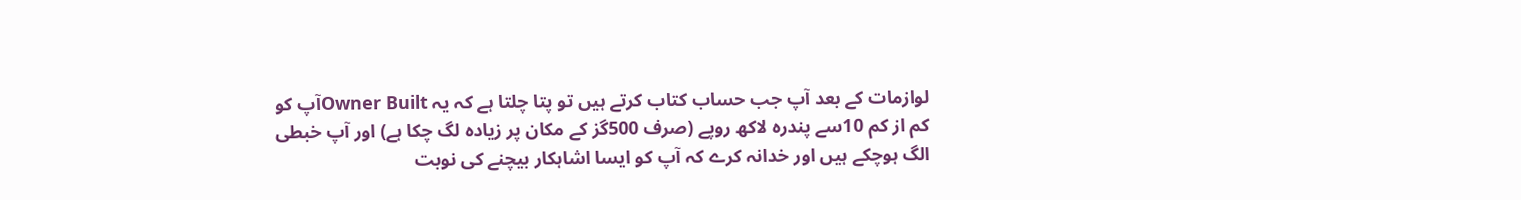لوازمات کے بعد آپ جب حساب کتاب کرتے ہیں تو پتا چلتا ہے کہ یہ Owner Builtآپ کو کم از کم 10سے پندرہ لاکھ روپے (صرف 500گز کے مکان پر زیادہ لگ چکا ہے) اور آپ خبطی الگ ہوچکے ہیں اور خدانہ کرے کہ آپ کو ایسا اشاہکار بیچنے کی نوبت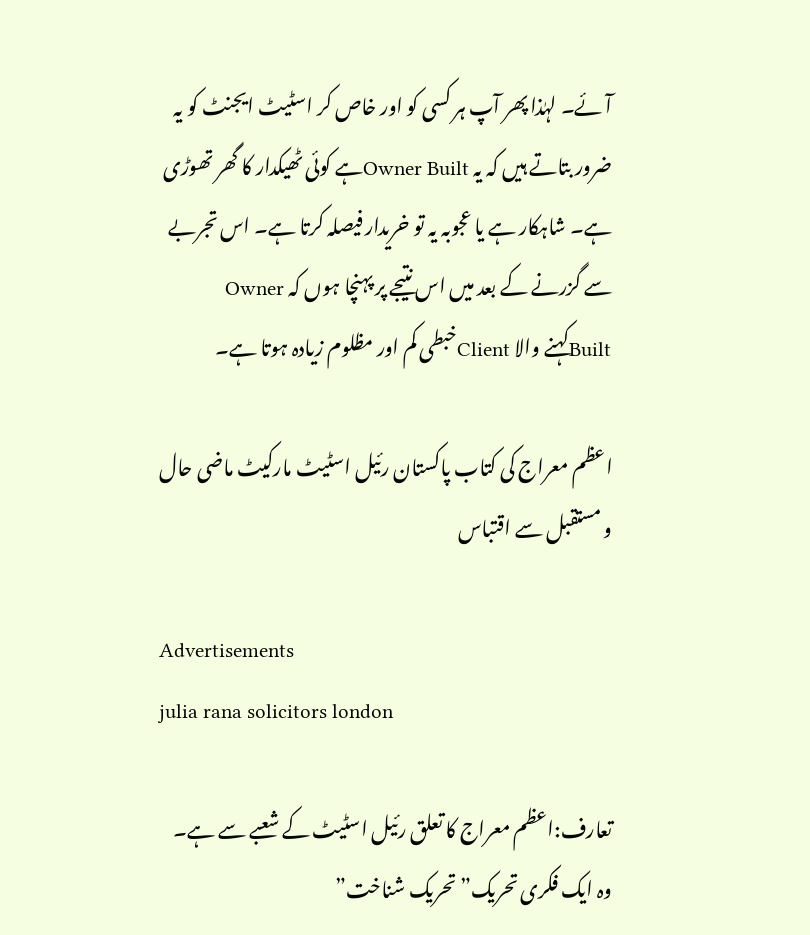آئے۔ لہٰذا پھر آپ ہر کسی کو اور خاص کر اسٹیٹ ایجنٹ کو یہ ضرور بتاتے ہیں کہ یہ Owner Builtہے کوئی ٹھیکدار کا گھر تھوڑی ہے۔ شاہکار ہے یا عجوبہ یہ تو خریدار فیصلہ کرتا ہے۔ اس تجربے سے گزرنے کے بعد میں اس نتیجے پر پہنچا ہوں کہ Owner Builtکہنے والا Clientخبطی کم اور مظلوم زیادہ ہوتا ہے۔

اعظم معراج کی کتاب پاکستان رئیل اسٹیٹ مارکیٹ ماضی حال و مستقبل سے اقتباس

Advertisements
julia rana solicitors london

تعارف:اعظم معراج کا تعلق رئیل اسٹیٹ کے شعبے سے ہے۔ وہ ایک فکری تحریک” تحریک شناخت”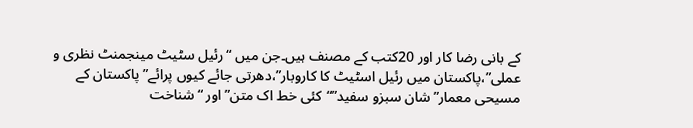کے بانی رضا کار اور 20کتب کے مصنف ہیں۔جن میں “رئیل سٹیٹ مینجمنٹ نظری و عملی”،پاکستان میں رئیل اسٹیٹ کا کاروبار”،دھرتی جائے کیوں پرائے”پاکستان کے مسیحی معمار”شان سبزو سفید”“کئی خط اک متن” اور “شناخت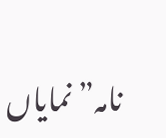نامہ”نمایاں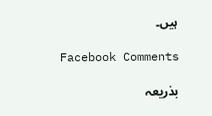ہیں۔

Facebook Comments

بذریعہ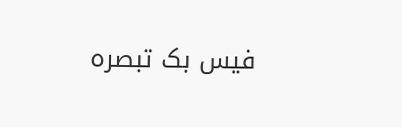فیس بک تبصرہ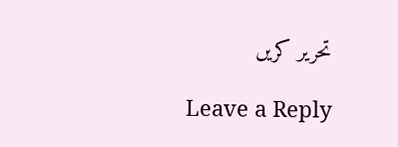تحریر کریں

Leave a Reply